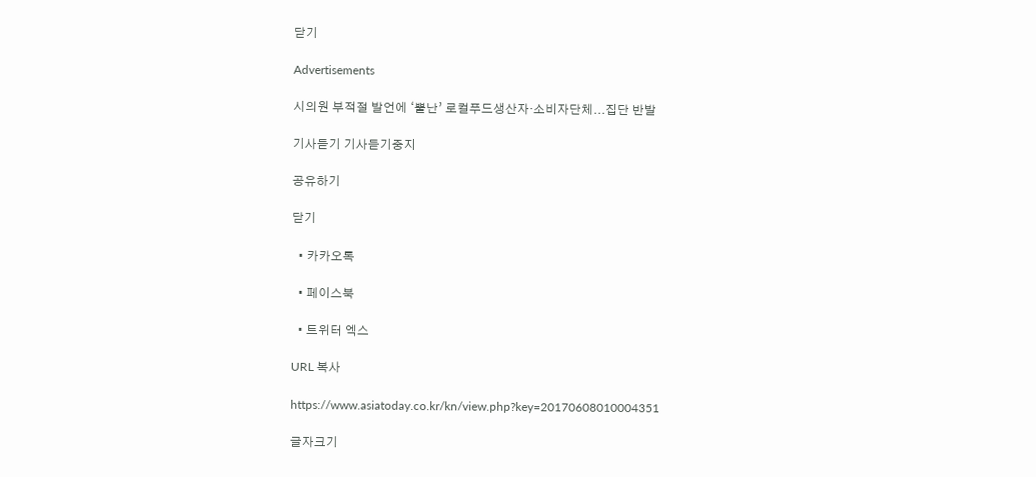닫기

Advertisements

시의원 부적절 발언에 ‘뿔난’ 로컬푸드생산자·소비자단체...집단 반발

기사듣기 기사듣기중지

공유하기

닫기

  • 카카오톡

  • 페이스북

  • 트위터 엑스

URL 복사

https://www.asiatoday.co.kr/kn/view.php?key=20170608010004351

글자크기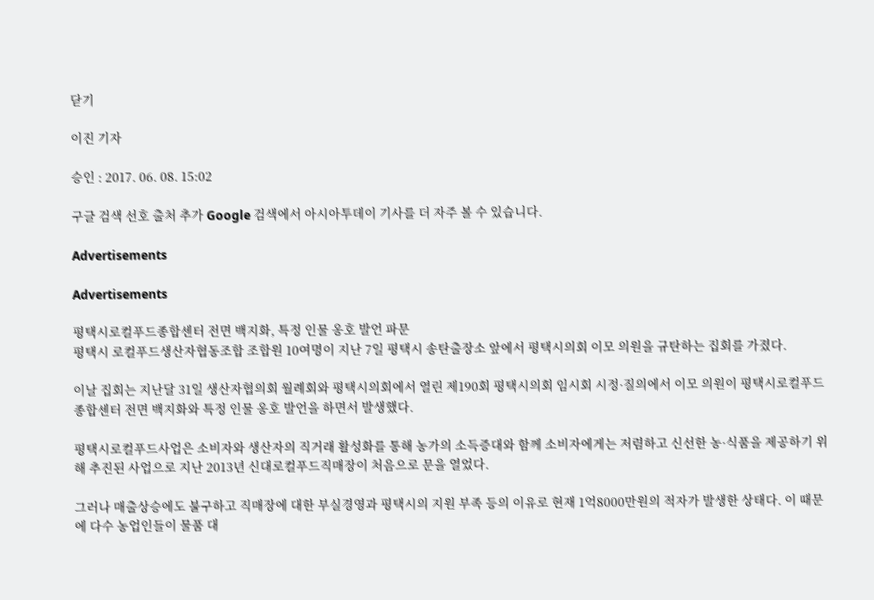닫기

이진 기자

승인 : 2017. 06. 08. 15:02

구글 검색 선호 출처 추가 Google 검색에서 아시아투데이 기사를 더 자주 볼 수 있습니다.

Advertisements

Advertisements

평택시로컬푸드종합센터 전면 백지화, 특정 인물 옹호 발언 파문
평택시 로컬푸드생산자협동조합 조합원 10여명이 지난 7일 평택시 송탄출장소 앞에서 평택시의회 이모 의원을 규탄하는 집회를 가졌다.

이날 집회는 지난달 31일 생산자협의회 월례회와 평택시의회에서 열린 제190회 평택시의회 임시회 시정·질의에서 이모 의원이 평택시로컬푸드종합센터 전면 백지화와 특정 인물 옹호 발언을 하면서 발생했다.

평택시로컬푸드사업은 소비자와 생산자의 직거래 활성화를 통해 농가의 소득증대와 함께 소비자에게는 저렴하고 신선한 농·식품을 제공하기 위해 추진된 사업으로 지난 2013년 신대로컬푸드직매장이 처음으로 문을 열었다.

그러나 매출상승에도 불구하고 직매장에 대한 부실경영과 평택시의 지원 부족 등의 이유로 현재 1억8000만원의 적자가 발생한 상태다. 이 때문에 다수 농업인들이 물품 대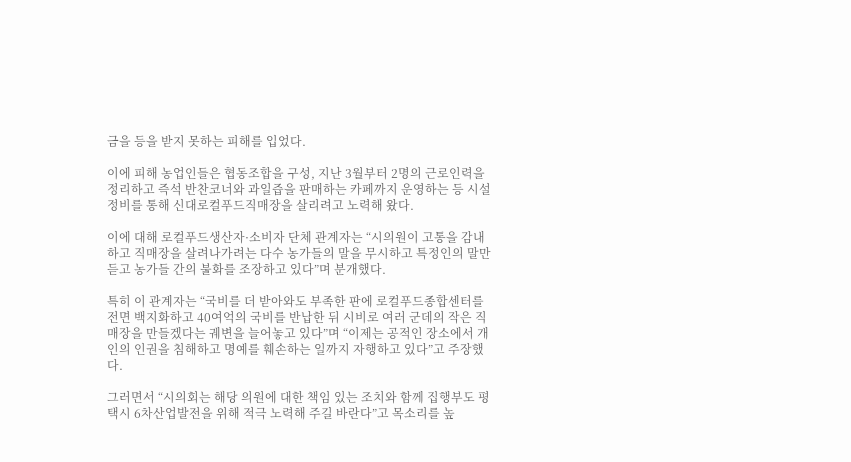금을 등을 받지 못하는 피해를 입었다.

이에 피해 농업인들은 협동조합을 구성, 지난 3월부터 2명의 근로인력을 정리하고 즉석 반찬코너와 과일즙을 판매하는 카페까지 운영하는 등 시설 정비를 통해 신대로컬푸드직매장을 살리려고 노력해 왔다.

이에 대해 로컬푸드생산자·소비자 단체 관계자는 “시의원이 고통을 감내하고 직매장을 살려나가려는 다수 농가들의 말을 무시하고 특정인의 말만 듣고 농가들 간의 불화를 조장하고 있다”며 분개했다.

특히 이 관계자는 “국비를 더 받아와도 부족한 판에 로컬푸드종합센터를 전면 백지화하고 40여억의 국비를 반납한 뒤 시비로 여러 군데의 작은 직매장을 만들겠다는 궤변을 늘어놓고 있다”며 “이제는 공적인 장소에서 개인의 인권을 침해하고 명예를 훼손하는 일까지 자행하고 있다”고 주장했다.

그러면서 “시의회는 해당 의원에 대한 책임 있는 조치와 함께 집행부도 평택시 6차산업발전을 위해 적극 노력해 주길 바란다”고 목소리를 높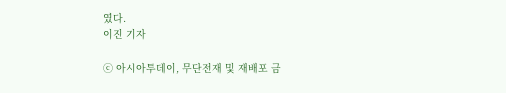였다.
이진 기자

ⓒ 아시아투데이, 무단전재 및 재배포 금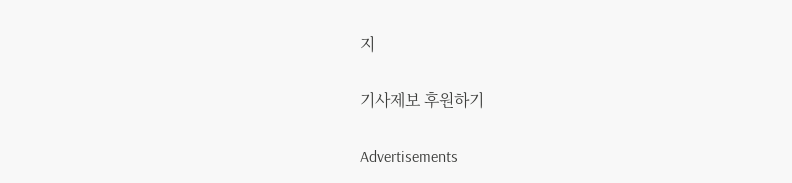지

기사제보 후원하기

Advertisements